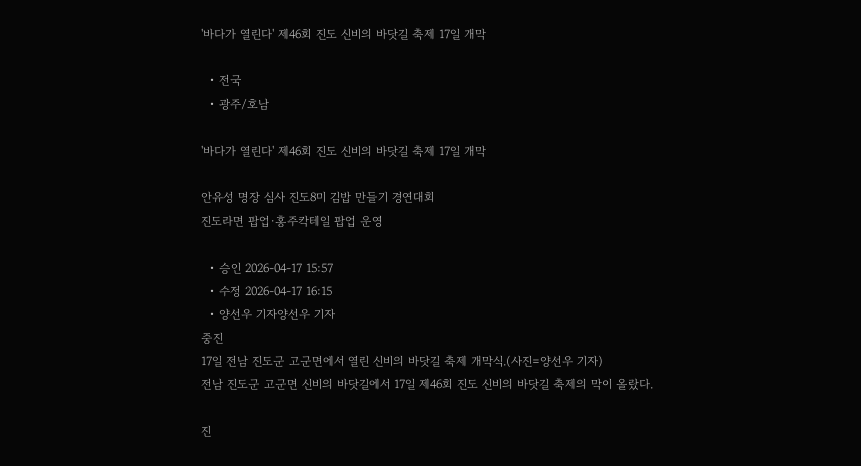'바다가 열린다' 제46회 진도 신비의 바닷길 축제 17일 개막

  • 전국
  • 광주/호남

'바다가 열린다' 제46회 진도 신비의 바닷길 축제 17일 개막

안유성 명장 심사 진도8미 김밥 만들기 경연대회
진도라면 팝업·홍주칵테일 팝업 운영

  • 승인 2026-04-17 15:57
  • 수정 2026-04-17 16:15
  • 양선우 기자양선우 기자
중진
17일 전남 진도군 고군면에서 열린 신비의 바닷길 축제 개막식.(사진=양선우 기자)
전남 진도군 고군면 신비의 바닷길에서 17일 제46회 진도 신비의 바닷길 축제의 막이 올랐다.

진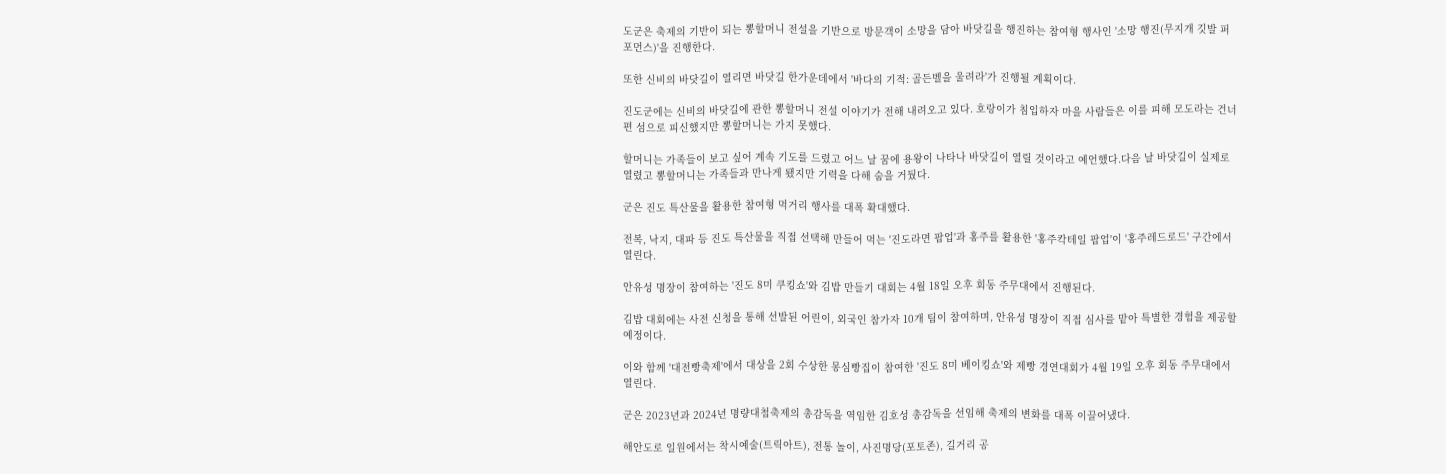도군은 축제의 기반이 되는 뽕할머니 전설을 기반으로 방문객이 소망을 담아 바닷길을 행진하는 참여형 행사인 '소망 행진(무지개 깃발 퍼포먼스)'을 진행한다.

또한 신비의 바닷길이 열리면 바닷길 한가운데에서 '바다의 기적: 골든벨을 울려라'가 진행될 계획이다.

진도군에는 신비의 바닷길에 관한 뽕할머니 전설 이야기가 전해 내려오고 있다. 호랑이가 침입하자 마을 사람들은 이를 피해 모도라는 건너편 섬으로 피신했지만 뽕할머니는 가지 못했다.

할머니는 가족들이 보고 싶어 계속 기도를 드렸고 어느 날 꿈에 용왕이 나타나 바닷길이 열릴 것이라고 예언했다.다음 날 바닷길이 실제로 열렸고 뽕할머니는 가족들과 만나게 됐지만 기력을 다해 숨을 거뒀다.

군은 진도 특산물을 활용한 참여형 먹거리 행사를 대폭 확대했다.

전복, 낙지, 대파 등 진도 특산물을 직접 선택해 만들어 먹는 '진도라면 팝업'과 홍주를 활용한 '홍주칵테일 팝업'이 '홍주레드로드' 구간에서 열린다.

안유성 명장이 참여하는 '진도 8미 쿠킹쇼'와 김밥 만들기 대회는 4월 18일 오후 회동 주무대에서 진행된다.

김밥 대회에는 사전 신청을 통해 선발된 어린이, 외국인 참가자 10개 팀이 참여하며, 안유성 명장이 직접 심사를 맡아 특별한 경험을 제공할 예정이다.

이와 함께 '대전빵축제'에서 대상을 2회 수상한 몽심빵집이 참여한 '진도 8미 베이킹쇼'와 제빵 경연대회가 4월 19일 오후 회동 주무대에서 열린다.

군은 2023년과 2024년 명량대첩축제의 총감독을 역임한 김호성 총감독을 선임해 축제의 변화를 대폭 이끌어냈다.

해안도로 일원에서는 착시예술(트릭아트), 전통 놀이, 사진명당(포토존), 길거리 공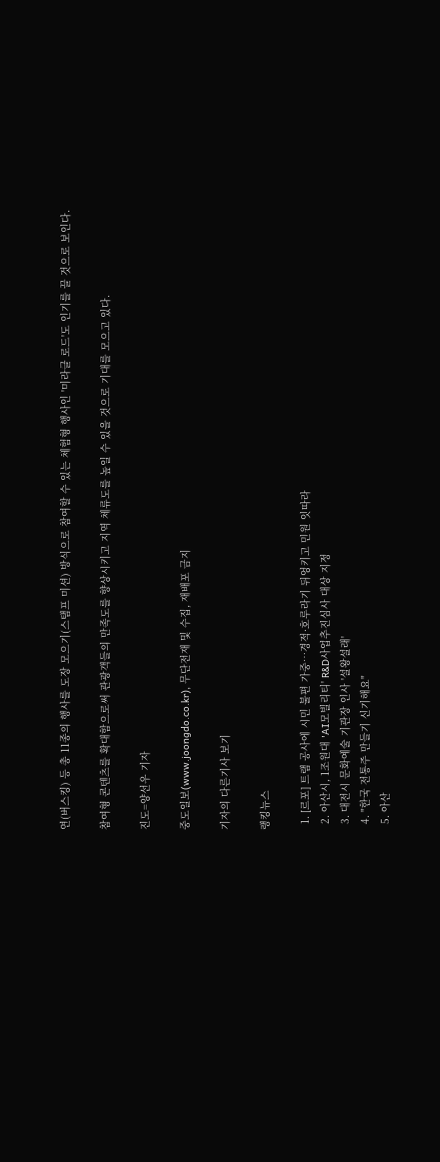연(버스킹) 등 총 11종의 행사를 도장 모으기(스탬프 미션) 방식으로 참여할 수 있는 체험형 행사인 '미라클 로드'도 인기를 끌 것으로 보인다.

참여형 콘텐츠를 확대함으로써 관광객들의 만족도를 향상시키고 지역 체류도를 높일 수 있을 것으로 기대를 모으고 있다.

진도=양선우 기자

중도일보(www.joongdo.co.kr), 무단전재 및 수집, 재배포 금지

기자의 다른기사 보기

랭킹뉴스

  1. [르포] 트램 공사에 시민 불편 가중…경적·호루라기 뒤엉키고 민원 잇따라
  2. 아산시, 1조원대 'AI모빌리티' R&D사업추진심사 대상 지정
  3. 대전시 문화예술 기관장 인사 '설왕설래'
  4. "한국 전통주 만들기 신기해요"
  5. 아산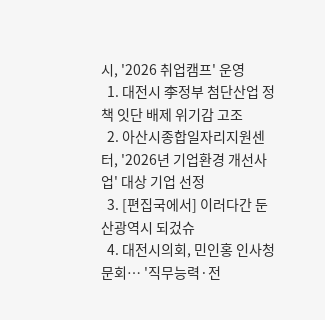시, '2026 취업캠프' 운영
  1. 대전시 李정부 첨단산업 정책 잇단 배제 위기감 고조
  2. 아산시종합일자리지원센터, '2026년 기업환경 개선사업' 대상 기업 선정
  3. [편집국에서] 이러다간 둔산광역시 되겄슈
  4. 대전시의회, 민인홍 인사청문회… '직무능력·전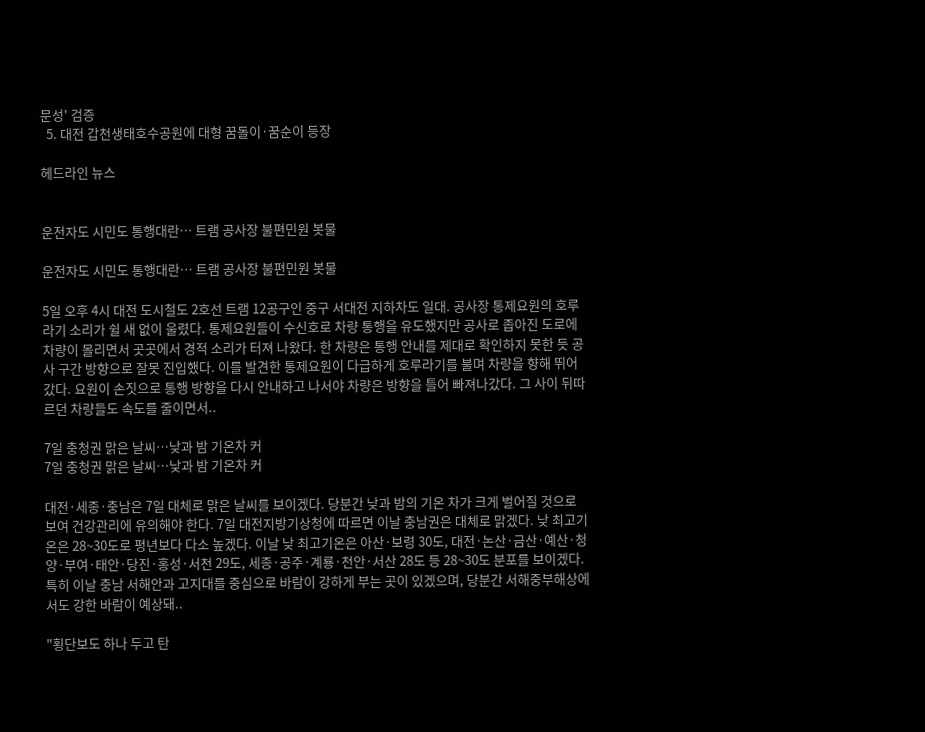문성' 검증
  5. 대전 갑천생태호수공원에 대형 꿈돌이·꿈순이 등장

헤드라인 뉴스


운전자도 시민도 통행대란… 트램 공사장 불편민원 봇물

운전자도 시민도 통행대란… 트램 공사장 불편민원 봇물

5일 오후 4시 대전 도시철도 2호선 트램 12공구인 중구 서대전 지하차도 일대. 공사장 통제요원의 호루라기 소리가 쉴 새 없이 울렸다. 통제요원들이 수신호로 차량 통행을 유도했지만 공사로 좁아진 도로에 차량이 몰리면서 곳곳에서 경적 소리가 터져 나왔다. 한 차량은 통행 안내를 제대로 확인하지 못한 듯 공사 구간 방향으로 잘못 진입했다. 이를 발견한 통제요원이 다급하게 호루라기를 불며 차량을 향해 뛰어갔다. 요원이 손짓으로 통행 방향을 다시 안내하고 나서야 차량은 방향을 틀어 빠져나갔다. 그 사이 뒤따르던 차량들도 속도를 줄이면서..

7일 충청권 맑은 날씨…낮과 밤 기온차 커
7일 충청권 맑은 날씨…낮과 밤 기온차 커

대전·세종·충남은 7일 대체로 맑은 날씨를 보이겠다. 당분간 낮과 밤의 기온 차가 크게 벌어질 것으로 보여 건강관리에 유의해야 한다. 7일 대전지방기상청에 따르면 이날 충남권은 대체로 맑겠다. 낮 최고기온은 28~30도로 평년보다 다소 높겠다. 이날 낮 최고기온은 아산·보령 30도, 대전·논산·금산·예산·청양·부여·태안·당진·홍성·서천 29도, 세종·공주·계룡·천안·서산 28도 등 28~30도 분포를 보이겠다. 특히 이날 충남 서해안과 고지대를 중심으로 바람이 강하게 부는 곳이 있겠으며, 당분간 서해중부해상에서도 강한 바람이 예상돼..

"횡단보도 하나 두고 탄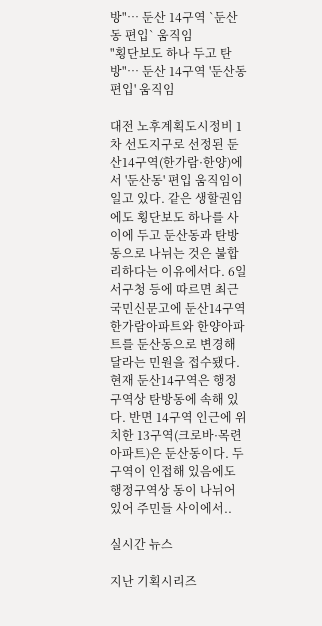방"… 둔산 14구역 `둔산동 편입` 움직임
"횡단보도 하나 두고 탄방"… 둔산 14구역 '둔산동 편입' 움직임

대전 노후계획도시정비 1차 선도지구로 선정된 둔산14구역(한가람·한양)에서 '둔산동' 편입 움직임이 일고 있다. 같은 생할권임에도 횡단보도 하나를 사이에 두고 둔산동과 탄방동으로 나뉘는 것은 불합리하다는 이유에서다. 6일 서구청 등에 따르면 최근 국민신문고에 둔산14구역 한가람아파트와 한양아파트를 둔산동으로 변경해 달라는 민원을 접수됐다. 현재 둔산14구역은 행정구역상 탄방동에 속해 있다. 반면 14구역 인근에 위치한 13구역(크로바·목련아파트)은 둔산동이다. 두 구역이 인접해 있음에도 행정구역상 동이 나뉘어 있어 주민들 사이에서..

실시간 뉴스

지난 기획시리즈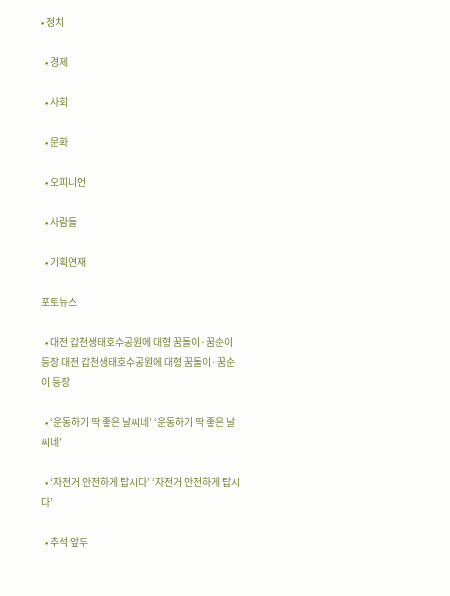• 정치

  • 경제

  • 사회

  • 문화

  • 오피니언

  • 사람들

  • 기획연재

포토뉴스

  • 대전 갑천생태호수공원에 대형 꿈돌이·꿈순이 등장 대전 갑천생태호수공원에 대형 꿈돌이·꿈순이 등장

  • ‘운동하기 딱 좋은 날씨네’ ‘운동하기 딱 좋은 날씨네’

  • ‘자전거 안전하게 탑시다’ ‘자전거 안전하게 탑시다’

  • 추석 앞두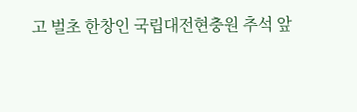고 벌초 한창인 국립대전현충원 추석 앞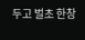두고 벌초 한창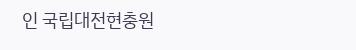인 국립대전현충원